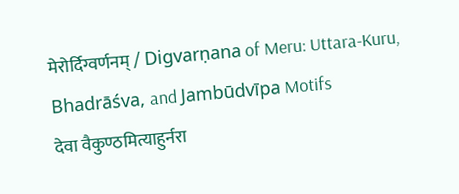मेरोर्दिग्वर्णनम् / Digvarṇana of Meru: Uttara-Kuru, Bhadrāśva, and Jambūdvīpa Motifs
देवा वैकुण्ठमित्याहुर्नरा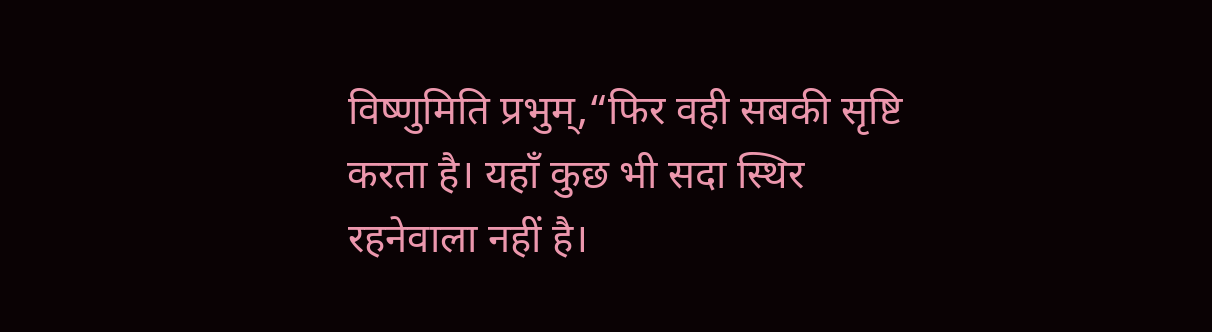विष्णुमिति प्रभुम्,“फिर वही सबकी सृष्टि करता है। यहाँ कुछ भी सदा स्थिर रहनेवाला नहीं है।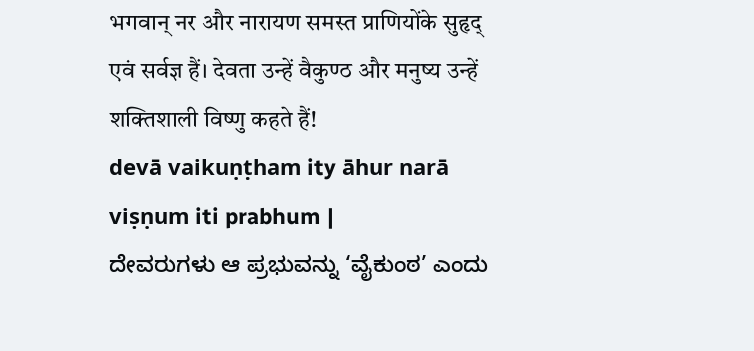भगवान् नर और नारायण समस्त प्राणियोंके सुहृद् एवं सर्वज्ञ हैं। देवता उन्हें वैकुण्ठ और मनुष्य उन्हें शक्तिशाली विष्णु कहते हैं!
devā vaikuṇṭham ity āhur narā viṣṇum iti prabhum |
ದೇವರುಗಳು ಆ ಪ್ರಭುವನ್ನು ‘ವೈಕುಂಠ’ ಎಂದು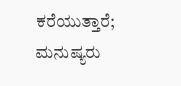ಕರೆಯುತ್ತಾರೆ; ಮನುಷ್ಯರು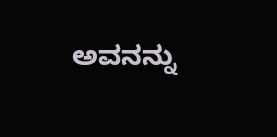ಅವನನ್ನು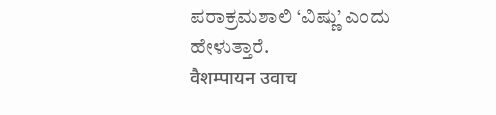ಪರಾಕ್ರಮಶಾಲಿ ‘ವಿಷ್ಣು’ ಎಂದು ಹೇಳುತ್ತಾರೆ.
वैशम्पायन उवाच